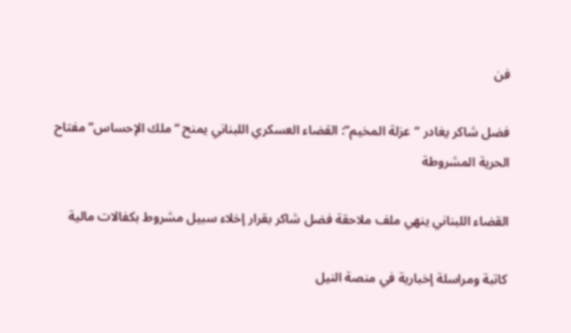فن

فضل شاكر يغادر “عزلة المخيم”: القضاء العسكري اللبناني يمنح “ملك الإحساس” مفتاح الحرية المشروطة

القضاء اللبناني ينهي ملف ملاحقة فضل شاكر بقرار إخلاء سبيل مشروط بكفالات مالية

كاتبة ومراسلة إخبارية في منصة النيل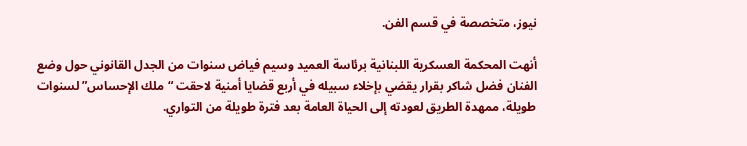نيوز، متخصصة في قسم الفن.

أنهت المحكمة العسكرية اللبنانية برئاسة العميد وسيم فياض سنوات من الجدل القانوني حول وضع الفنان فضل شاكر بقرار يقضي بإخلاء سبيله في أربع قضايا أمنية لاحقت “ملك الإحساس” لسنوات طويلة، ممهدة الطريق لعودته إلى الحياة العامة بعد فترة طويلة من التواري.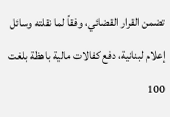تضمن القرار القضائي، وفقاً لما نقلته وسائل إعلام لبنانية، دفع كفالات مالية باهظة بلغت 100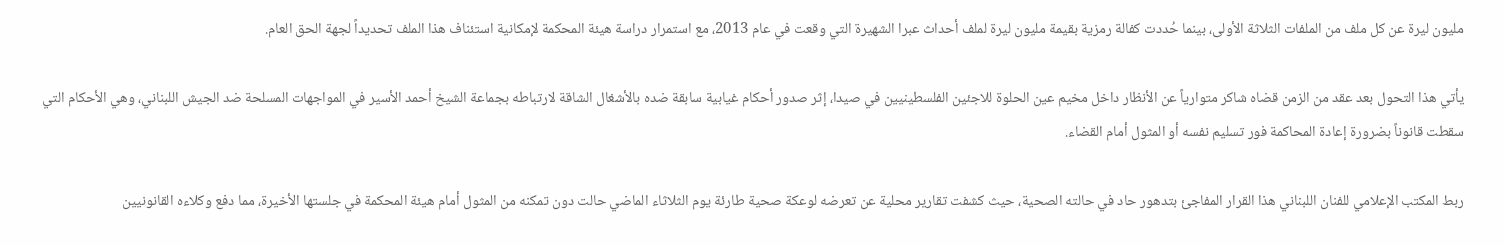مليون ليرة عن كل ملف من الملفات الثلاثة الأولى، بينما حُددت كفالة رمزية بقيمة مليون ليرة لملف أحداث عبرا الشهيرة التي وقعت في عام 2013، مع استمرار دراسة هيئة المحكمة لإمكانية استئناف هذا الملف تحديداً لجهة الحق العام.

يأتي هذا التحول بعد عقد من الزمن قضاه شاكر متوارياً عن الأنظار داخل مخيم عين الحلوة للاجئين الفلسطينيين في صيدا، إثر صدور أحكام غيابية سابقة ضده بالأشغال الشاقة لارتباطه بجماعة الشيخ أحمد الأسير في المواجهات المسلحة ضد الجيش اللبناني، وهي الأحكام التي سقطت قانوناً بضرورة إعادة المحاكمة فور تسليم نفسه أو المثول أمام القضاء.

ربط المكتب الإعلامي للفنان اللبناني هذا القرار المفاجئ بتدهور حاد في حالته الصحية، حيث كشفت تقارير محلية عن تعرضه لوعكة صحية طارئة يوم الثلاثاء الماضي حالت دون تمكنه من المثول أمام هيئة المحكمة في جلستها الأخيرة، مما دفع وكلاءه القانونيين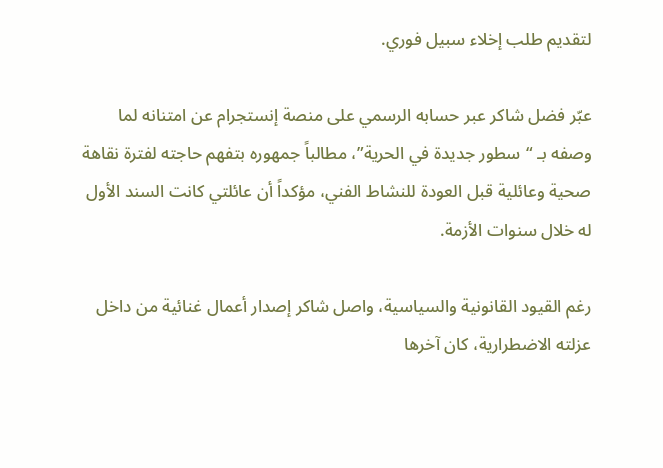لتقديم طلب إخلاء سبيل فوري.

عبّر فضل شاكر عبر حسابه الرسمي على منصة إنستجرام عن امتنانه لما وصفه بـ “سطور جديدة في الحرية”، مطالباً جمهوره بتفهم حاجته لفترة نقاهة صحية وعائلية قبل العودة للنشاط الفني، مؤكداً أن عائلتي كانت السند الأول له خلال سنوات الأزمة.

رغم القيود القانونية والسياسية، واصل شاكر إصدار أعمال غنائية من داخل عزلته الاضطرارية، كان آخرها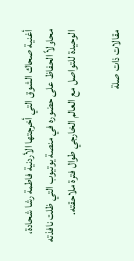أغنية صحاك الشوق التي أخرجتها الأردنية فاطمة رشا شحادة، محاولاً الحفاظ على حضوره في منصة يوتيوب التي ظلت نافذته الوحيدة للتواصل مع العالم الخارجي طوال فترة ملاحقته.

مقالات ذات صلة